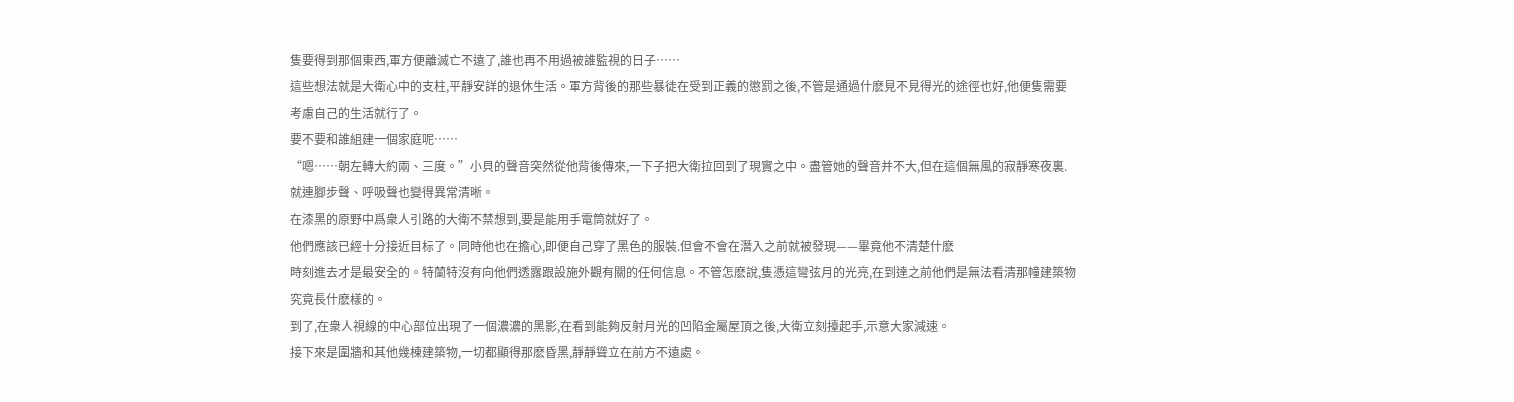隻要得到那個東西,軍方便離滅亡不遠了,誰也再不用過被誰監視的日子……
這些想法就是大衛心中的支柱,平靜安詳的退休生活。軍方背後的那些暴徒在受到正義的懲罰之後,不管是通過什麽見不見得光的途徑也好,他便隻需要考慮自己的生活就行了。
要不要和誰組建一個家庭呢……
“嗯……朝左轉大約兩、三度。”小貝的聲音突然從他背後傳來,一下子把大衛拉回到了現實之中。盡管她的聲音并不大,但在這個無風的寂靜寒夜裏.就連腳步聲、呼吸聲也變得異常清晰。
在漆黑的原野中爲衆人引路的大衛不禁想到,要是能用手電筒就好了。
他們應該已經十分接近目标了。同時他也在擔心,即便自己穿了黑色的服裝.但會不會在潛入之前就被發現——畢竟他不清楚什麽
時刻進去才是最安全的。特蘭特沒有向他們透露跟設施外觀有關的任何信息。不管怎麽說,隻憑這彎弦月的光亮,在到達之前他們是無法看清那幢建築物究竟長什麽樣的。
到了,在衆人視線的中心部位出現了一個濃濃的黑影,在看到能夠反射月光的凹陷金屬屋頂之後,大衛立刻擡起手,示意大家減速。
接下來是圍牆和其他幾棟建築物,一切都顯得那麽昏黑,靜靜聳立在前方不遠處。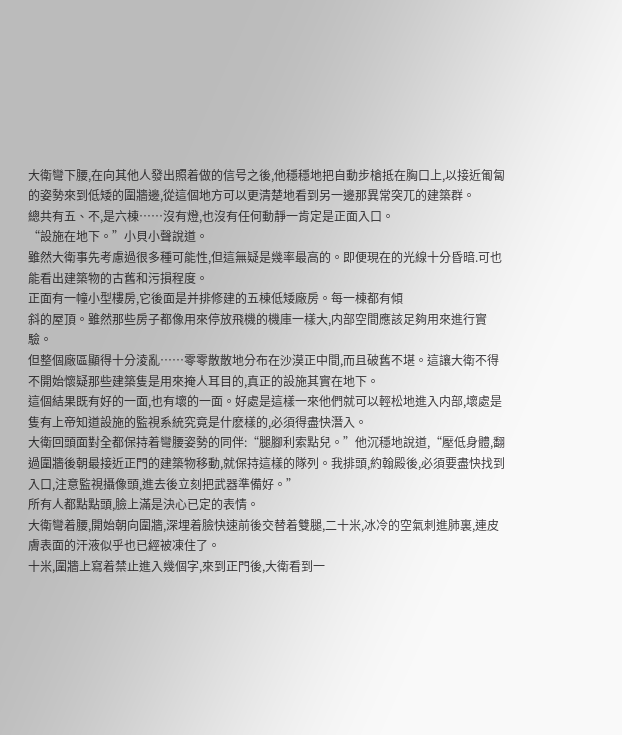大衛彎下腰,在向其他人發出照着做的信号之後,他穩穩地把自動步槍抵在胸口上,以接近匍匐的姿勢來到低矮的圍牆邊,從這個地方可以更清楚地看到另一邊那異常突兀的建築群。
總共有五、不,是六棟……沒有燈,也沒有任何動靜一肯定是正面入口。
“設施在地下。”小貝小聲說道。
雖然大衛事先考慮過很多種可能性,但這無疑是幾率最高的。即便現在的光線十分昏暗.可也能看出建築物的古舊和污損程度。
正面有一幢小型樓房,它後面是并排修建的五棟低矮廠房。每一棟都有傾
斜的屋頂。雖然那些房子都像用來停放飛機的機庫一樣大,内部空間應該足夠用來進行實驗。
但整個廠區顯得十分淩亂……零零散散地分布在沙漠正中間,而且破舊不堪。這讓大衛不得不開始懷疑那些建築隻是用來掩人耳目的,真正的設施其實在地下。
這個結果既有好的一面,也有壞的一面。好處是這樣一來他們就可以輕松地進入内部,壞處是隻有上帝知道設施的監視系統究竟是什麽樣的,必須得盡快潛入。
大衛回頭面對全都保持着彎腰姿勢的同伴:“腿腳利索點兒。”他沉穩地說道,“壓低身體,翻過圍牆後朝最接近正門的建築物移動,就保持這樣的隊列。我排頭,約翰殿後,必須要盡快找到入口,注意監視攝像頭,進去後立刻把武器準備好。”
所有人都點點頭,臉上滿是決心已定的表情。
大衛彎着腰,開始朝向圍牆,深埋着臉快速前後交替着雙腿,二十米,冰冷的空氣刺進肺裏,連皮膚表面的汗液似乎也已經被凍住了。
十米,圍牆上寫着禁止進入幾個字,來到正門後,大衛看到一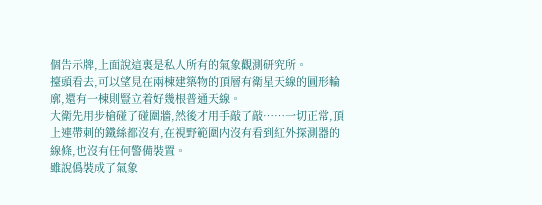個告示牌,上面說這裏是私人所有的氣象觀測研究所。
擡頭看去,可以望見在兩棟建築物的頂層有衛星天線的圓形輪廓,還有一棟則豎立着好幾根普通天線。
大衛先用步槍碰了碰圍牆,然後才用手敲了敲……一切正常,頂上連帶刺的鐵絲都沒有,在視野範圍内沒有看到紅外探測器的線條,也沒有任何警備裝置。
雖說僞裝成了氣象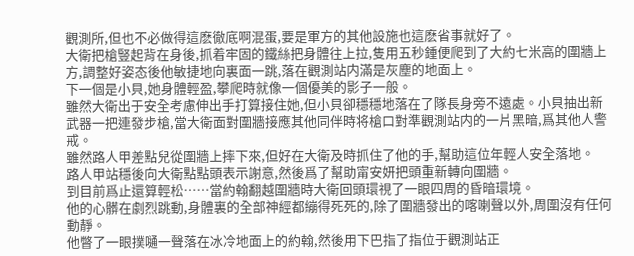觀測所,但也不必做得這麽徹底啊混蛋,要是軍方的其他設施也這麽省事就好了。
大衛把槍豎起背在身後,抓着牢固的鐵絲把身體往上拉,隻用五秒鍾便爬到了大約七米高的圍牆上方,調整好姿态後他敏捷地向裏面一跳,落在觀測站内滿是灰塵的地面上。
下一個是小貝,她身體輕盈,攀爬時就像一個優美的影子一般。
雖然大衛出于安全考慮伸出手打算接住她,但小貝卻穩穩地落在了隊長身旁不遠處。小貝抽出新武器一把連發步槍,當大衛面對圍牆接應其他同伴時将槍口對準觀測站内的一片黑暗,爲其他人警戒。
雖然路人甲差點兒從圍牆上摔下來,但好在大衛及時抓住了他的手,幫助這位年輕人安全落地。
路人甲站穩後向大衛點點頭表示謝意,然後爲了幫助甯安妍把頭重新轉向圍牆。
到目前爲止還算輕松……當約翰翻越圍牆時大衛回頭環視了一眼四周的昏暗環境。
他的心髒在劇烈跳動,身體裏的全部神經都繃得死死的,除了圍牆發出的喀喇聲以外,周圍沒有任何動靜。
他瞥了一眼撲嗵一聲落在冰冷地面上的約翰,然後用下巴指了指位于觀測站正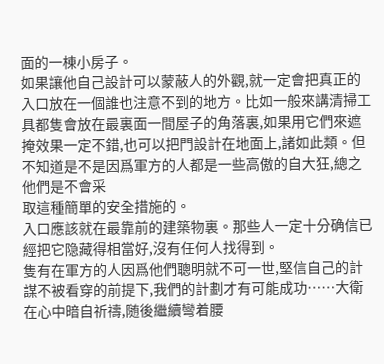面的一棟小房子。
如果讓他自己設計可以蒙蔽人的外觀,就一定會把真正的入口放在一個誰也注意不到的地方。比如一般來講清掃工具都隻會放在最裏面一間屋子的角落裏,如果用它們來遮掩效果一定不錯,也可以把門設計在地面上,諸如此類。但不知道是不是因爲軍方的人都是一些高傲的自大狂,總之他們是不會采
取這種簡單的安全措施的。
入口應該就在最靠前的建築物裏。那些人一定十分确信已經把它隐藏得相當好,沒有任何人找得到。
隻有在軍方的人因爲他們聰明就不可一世,堅信自己的計謀不被看穿的前提下,我們的計劃才有可能成功……大衛在心中暗自祈禱,随後繼續彎着腰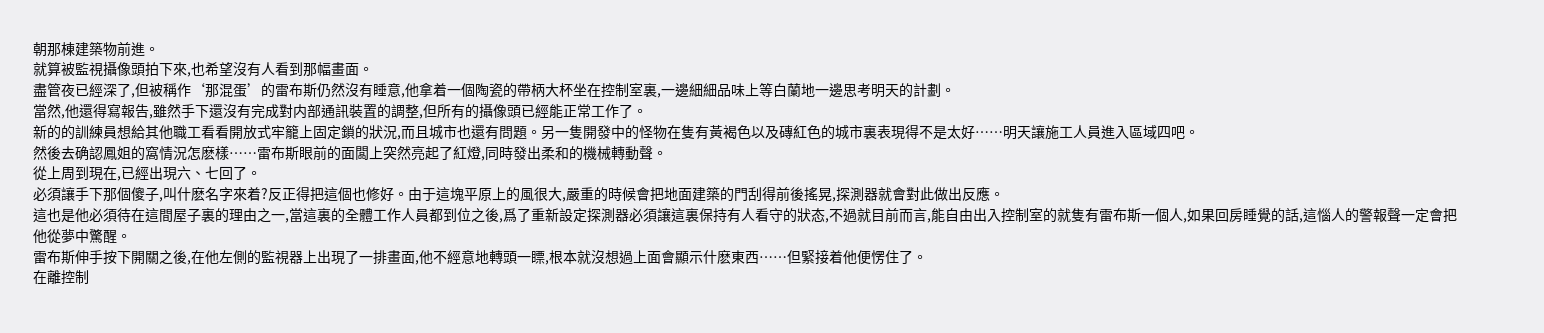朝那棟建築物前進。
就算被監視攝像頭拍下來,也希望沒有人看到那幅畫面。
盡管夜已經深了,但被稱作‘那混蛋’的雷布斯仍然沒有睡意,他拿着一個陶瓷的帶柄大杯坐在控制室裏,一邊細細品味上等白蘭地一邊思考明天的計劃。
當然,他還得寫報告,雖然手下還沒有完成對内部通訊裝置的調整,但所有的攝像頭已經能正常工作了。
新的的訓練員想給其他職工看看開放式牢籠上固定鎖的狀況,而且城市也還有問題。另一隻開發中的怪物在隻有黃褐色以及磚紅色的城市裏表現得不是太好……明天讓施工人員進入區域四吧。
然後去确認鳳姐的窩情況怎麽樣……雷布斯眼前的面闆上突然亮起了紅燈,同時發出柔和的機械轉動聲。
從上周到現在,已經出現六、七回了。
必須讓手下那個傻子,叫什麽名字來着?反正得把這個也修好。由于這塊平原上的風很大,嚴重的時候會把地面建築的門刮得前後搖晃,探測器就會對此做出反應。
這也是他必須待在這間屋子裏的理由之一,當這裏的全體工作人員都到位之後,爲了重新設定探測器必須讓這裏保持有人看守的狀态,不過就目前而言,能自由出入控制室的就隻有雷布斯一個人,如果回房睡覺的話,這惱人的警報聲一定會把他從夢中驚醒。
雷布斯伸手按下開關之後,在他左側的監視器上出現了一排畫面,他不經意地轉頭一瞟,根本就沒想過上面會顯示什麽東西……但緊接着他便愣住了。
在離控制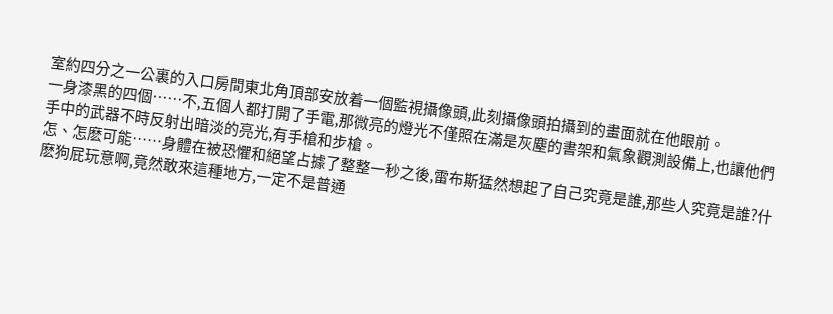室約四分之一公裏的入口房間東北角頂部安放着一個監視攝像頭,此刻攝像頭拍攝到的畫面就在他眼前。
一身漆黑的四個……不,五個人都打開了手電,那微亮的燈光不僅照在滿是灰塵的書架和氣象觀測設備上,也讓他們手中的武器不時反射出暗淡的亮光,有手槍和步槍。
怎、怎麽可能……身體在被恐懼和絕望占據了整整一秒之後,雷布斯猛然想起了自己究竟是誰,那些人究竟是誰?什麽狗屁玩意啊,竟然敢來這種地方,一定不是普通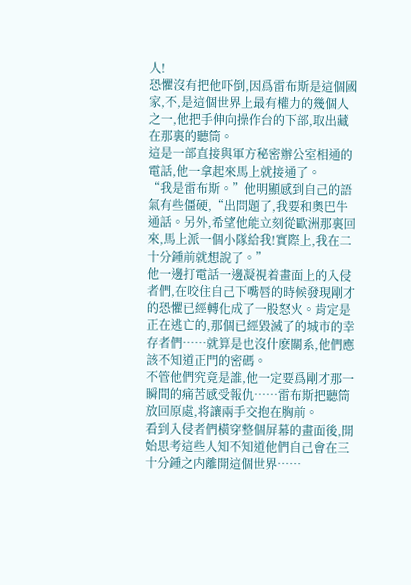人!
恐懼沒有把他吓倒,因爲雷布斯是這個國家,不,是這個世界上最有權力的幾個人之一,他把手伸向操作台的下部,取出藏在那裏的聽筒。
這是一部直接與軍方秘密辦公室相通的電話,他一拿起來馬上就接通了。
“我是雷布斯。”他明顯感到自己的語氣有些僵硬,“出問題了,我要和奧巴牛通話。另外,希望他能立刻從歐洲那裏回來,馬上派一個小隊給我!實際上,我在二十分鍾前就想說了。”
他一邊打電話一邊凝視着畫面上的入侵者們,在咬住自己下嘴唇的時候發現剛才的恐懼已經轉化成了一股怒火。肯定是正在逃亡的,那個已經毀滅了的城市的幸存者們……就算是也沒什麽關系,他們應該不知道正門的密碼。
不管他們究竟是誰,他一定要爲剛才那一瞬間的痛苦感受報仇……雷布斯把聽筒放回原處,将讓兩手交抱在胸前。
看到入侵者們橫穿整個屏幕的畫面後,開始思考這些人知不知道他們自己會在三十分鍾之内離開這個世界……